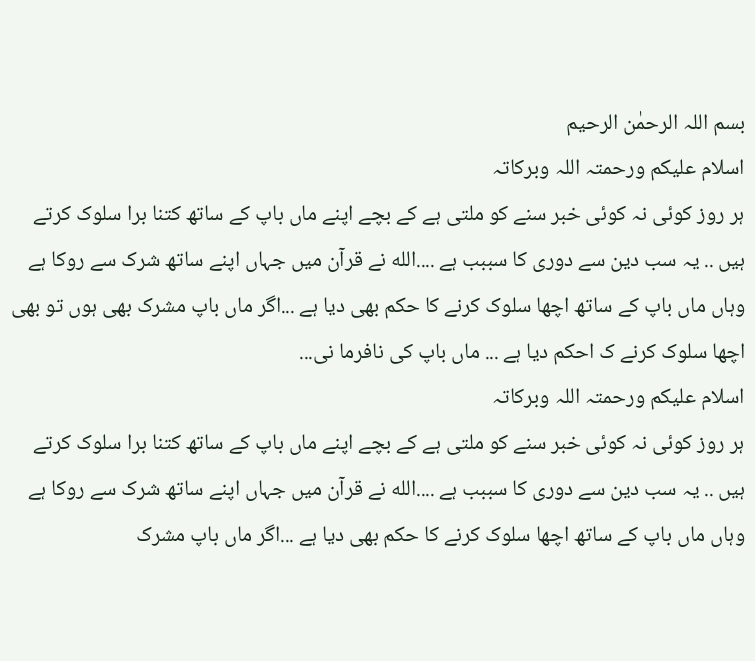بسم اللہ الرحمٰن الرحیم
اسلام علیکم ورحمتہ اللہ وبرکاتہ
ہر روز کوئی نہ کوئی خبر سنے کو ملتی ہے کے بچے اپنے ماں باپ کے ساتھ کتنا برا سلوک کرتے ہیں .. یہ سب دین سے دوری کا سببب ہے ....الله نے قرآن میں جہاں اپنے ساتھ شرک سے روکا ہے وہاں ماں باپ کے ساتھ اچھا سلوک کرنے کا حکم بھی دیا ہے ...اگر ماں باپ مشرک بھی ہوں تو بھی اچھا سلوک کرنے ک احکم دیا ہے ... ماں باپ کی نافرما نی...
اسلام علیکم ورحمتہ اللہ وبرکاتہ
ہر روز کوئی نہ کوئی خبر سنے کو ملتی ہے کے بچے اپنے ماں باپ کے ساتھ کتنا برا سلوک کرتے ہیں .. یہ سب دین سے دوری کا سببب ہے ....الله نے قرآن میں جہاں اپنے ساتھ شرک سے روکا ہے وہاں ماں باپ کے ساتھ اچھا سلوک کرنے کا حکم بھی دیا ہے ...اگر ماں باپ مشرک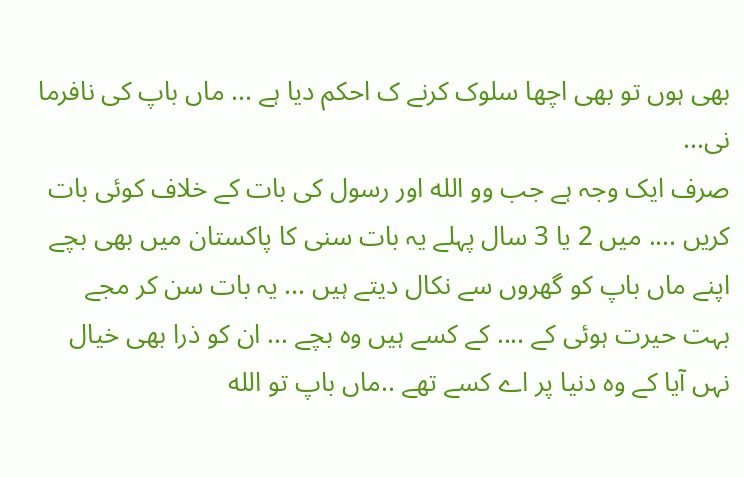بھی ہوں تو بھی اچھا سلوک کرنے ک احکم دیا ہے ... ماں باپ کی نافرما نی...
صرف ایک وجہ ہے جب وو الله اور رسول کی بات کے خلاف کوئی بات کریں .... میں 2 یا 3 سال پہلے یہ بات سنی کا پاکستان میں بھی بچے اپنے ماں باپ کو گھروں سے نکال دیتے ہیں ... یہ بات سن کر مجے بہت حیرت ہوئی کے .... کے کسے ہیں وہ بچے ... ان کو ذرا بھی خیال نہں آیا کے وہ دنیا پر اے کسے تھے ..ماں باپ تو الله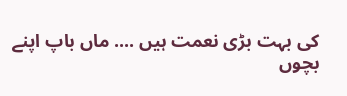کی بہت بڑی نعمت ہیں .... ماں باپ اپنے بچوں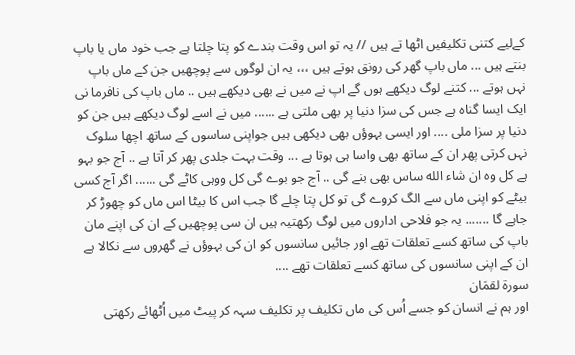کےلیے کتنی تکلیفیں اٹھا تے ہیں // یہ تو اس وقت بندے کو پتا چلتا ہے جب خود ماں یا باپ بنتے ہیں ... ماں باپ گھر کی رونق ہوتے ہیں ،،، یہ ان لوگوں سے پوچھیں جن کے ماں باپ نہں ہوتے ... کتنے لوگ دیکھے ہوں گے اپ نے میں نے بھی دیکھے ہیں .. ماں باپ کی نافرما نی ایک ایسا گناہ ہے جس کی سزا دنیا پر بھی ملتی ہے ...... میں نے اسے لوگ دیکھے ہیں جن کو دنیا پر سزا ملی .... اور ایسی بہوؤں بھی دیکھی ہیں جواپنی ساسوں کے ساتھ اچھا سلوک نہں کرتی پھر ان کے ساتھ بھی واسا ہی ہوتا ہے ... وقت بہت جلدی پھر کر آتا ہے .. آج جو بہو ہے کل وہ ان شاء الله ساس بھی بنے گی .. آج جو بوے گی کل ووہی کاٹے گی ...... اگر آج کسی بیٹے کو اپنی ماں سے الگ کروے گی تو کل پتا چلے گا جب اس کا بیٹا اس ماں کو چھوڑ کر جاہے گا ....... یہ جو فلاحی اداروں میں لوگ رکھتیہ ہیں ان سی پوچھیں کے ان کی اپنے مان باپ کی ساتھ کسے تعلقات تھے اور جائیں سانسوں کو ان کی بہوؤں نے گھروں سے نکالا ہے ان کے اپنی سانسوں کی ساتھ کسے تعلقات تھے ....
سورة لقمَان
اور ہم نے انسان کو جسے اُس کی ماں تکلیف پر تکلیف سہہ کر پیٹ میں اُٹھائے رکھتی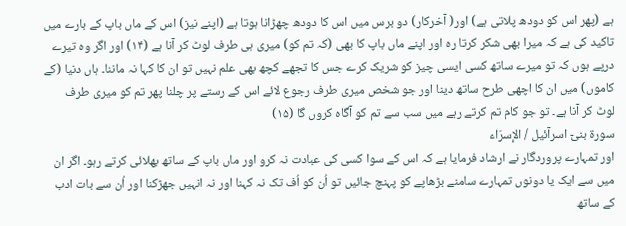ہے (پھر اس کو دودھ پلاتی ہے) اور( آخرکار) دو برس میں اس کا دودھ چھڑانا ہوتا ہے (اپنے نیز) اس کے ماں باپ کے بارے میں تاکید کی ہے کہ میرا بھی شکر کرتا رہ اور اپنے ماں باپ کا بھی (کہ تم کو) میری ہی طرف لوٹ کر آنا ہے (۱۴) اور اگر وہ تیرے درپے ہوں کہ تو میرے ساتھ کسی ایسی چیز کو شریک کرے جس کا تجھے کچھ بھی علم نہیں تو ان کا کہا نہ ماننا۔ ہاں دنیا (کے کاموں) میں ان کا اچھی طرح ساتھ دینا اور جو شخص میری طرف رجوع لائے اس کے رستے پر چلنا پھر تم کو میری طرف لوٹ کر آنا ہے۔ تو جو کام تم کرتے رہے میں سب سے تم کو آگاہ کروں گا (۱۵)
سورة بنیٓ اسرآئیل / الإسرَاء
اور تمہارے پروردگار نے ارشاد فرمایا ہے کہ اس کے سوا کسی کی عبادت نہ کرو اور ماں باپ کے ساتھ بھلائی کرتے رہو۔ اگر ان میں سے ایک یا دونوں تمہارے سامنے بڑھاپے کو پہنچ جائیں تو اُن کو اُف تک نہ کہنا اور نہ انہیں جھڑکنا اور اُن سے بات ادب کے ساتھ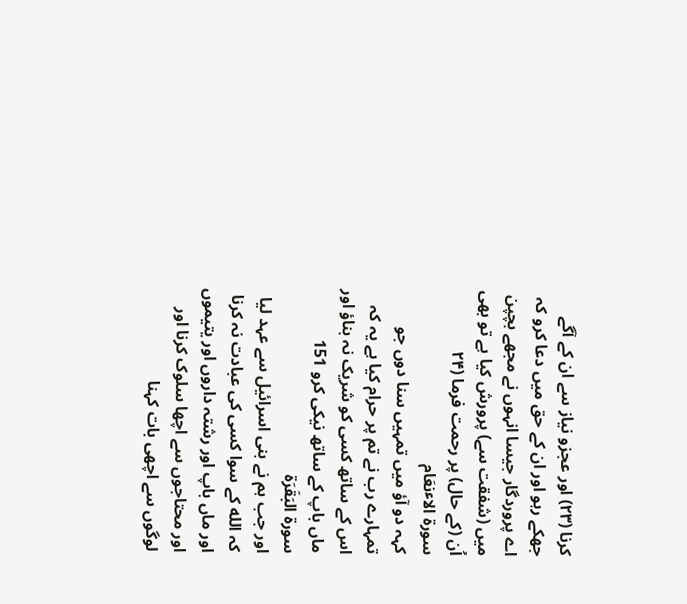کرنا (۲۳) اور عجزو نیاز سے ان کے آگے جھکے رہو اور ان کے حق میں دعا کرو کہ اے پروردگار جیسا انہوں نے مجھے بچپن میں (شفقت سے) پرورش کیا ہے تو بھی اُن (کے حال) پر رحمت فرما (۲۴
سورة الاٴنعَام
کہہ دو آؤ میں تمہیں سنا دوں جو تمہارے رب نے تم پر حرام کیا ہے یہ کہ اس کے ساتھ کسی کو شریک نہ بناؤ اور ماں باپ کے ساتھ نیکی کرو 151
سورة البَقَرَة
اور جب ہم نے بنی اسرائیل سے عہد لیا کہ الله کے سوا کسی کی عبادت نہ کرنا اور ماں باپ اور رشتہ داروں اور یتیموں اور محتاجوں سے اچھا سلوک کرنا اور لوگوں سے اچھی بات کہنا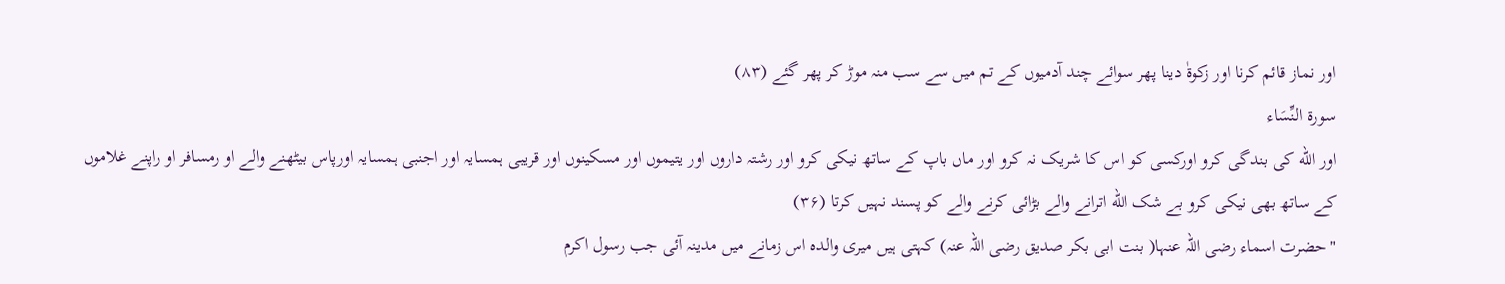اور نماز قائم کرنا اور زکوةٰ دینا پھر سوائے چند آدمیوں کے تم میں سے سب منہ موڑ کر پھر گئے (۸۳)
سورة النِّسَاء
اور الله کی بندگی کرو اورکسی کو اس کا شریک نہ کرو اور ماں باپ کے ساتھ نیکی کرو اور رشتہ داروں اور یتیموں اور مسکینوں اور قریبی ہمسایہ اور اجنبی ہمسایہ اورپاس بیٹھنے والے او رمسافر او راپنے غلاموں کے ساتھ بھی نیکی کرو بے شک الله اترانے والے بڑائی کرنے والے کو پسند نہیں کرتا (۳۶)
"حضرت اسماء رضی اللہ عنہا( بنت ابی بکر صدیق رضی اللہ عنہ) کہتی ہیں میری والدہ اس زمانے میں مدینہ آئی جب رسول اکرم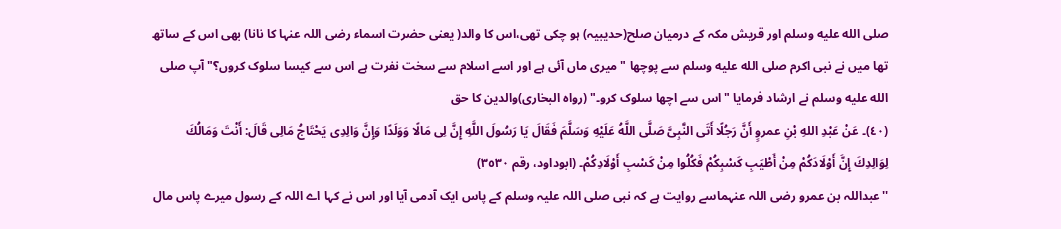صلى الله عليه وسلم اور قریش مکہ کے درمیان صلح(حدیبیہ) ہو چکی تھی،اس کا والد( یعنی حضرت اسماء رضی اللہ عنہا کا نانا) بھی اس کے ساتھ تھا میں نے نبی اکرم صلى الله عليه وسلم سے پوچھا "میری ماں آئی ہے اور اسے اسلام سے سخت نفرت ہے اس سے کیسا سلوک کروں؟" آپ صلى الله عليه وسلم نے ارشاد فرمایا "اس سے اچھا سلوک کرو۔" (رواہ البخاری)والدین کا حق
(٤٠)۔ عَنْ عَبْدِ اللهِ بْنِ عمروٍ أَنَّ رَجُلًا أَتَی النَّبِیَّ صَلَّی اللَّهُ عَلَيْهِ وَسَلَّمَ فَقَالَ يَا رَسُولَ اللَّهِ إِنَّ لِی مَالًا وَوَلَدًا وَإِنَّ وَالِدِی يَحْتَاجُ مَالِی قَالَ: أَنْتَ وَمَالُكَ لِوَالِدِكَ إِنَّ أَوْلَادَکُمْ مِنْ أَطْيَبِ کَسْبِکُمْ فَکُلُوا مِنْ کَسْبِ أَوْلَادِکُمْ۔ (ابوداود، رقم ٣٥٣٠)
''عبداللہ بن عمرو رضی اللہ عنہماسے روایت ہے کہ نبی صلی اللہ علیہ وسلم کے پاس ایک آدمی آیا اور اس نے کہا اے اللہ کے رسول میرے پاس مال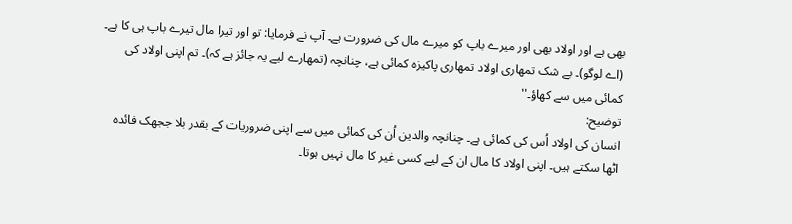بھی ہے اور اولاد بھی اور میرے باپ کو میرے مال کی ضرورت ہے۔ آپ نے فرمایا: تو اور تیرا مال تیرے باپ ہی کا ہے۔ (اے لوگو)۔ بے شک تمھاری اولاد تمھاری پاکیزہ کمائی ہے، چنانچہ (تمھارے لیے یہ جائز ہے کہ)۔ تم اپنی اولاد کی کمائی میں سے کھاؤ۔''
توضیح:
انسان کی اولاد اُس کی کمائی ہے۔ چنانچہ والدین اُن کی کمائی میں سے اپنی ضروریات کے بقدر بلا ججھک فائدہ اٹھا سکتے ہیں۔ اپنی اولاد کا مال ان کے لیے کسی غیر کا مال نہیں ہوتا۔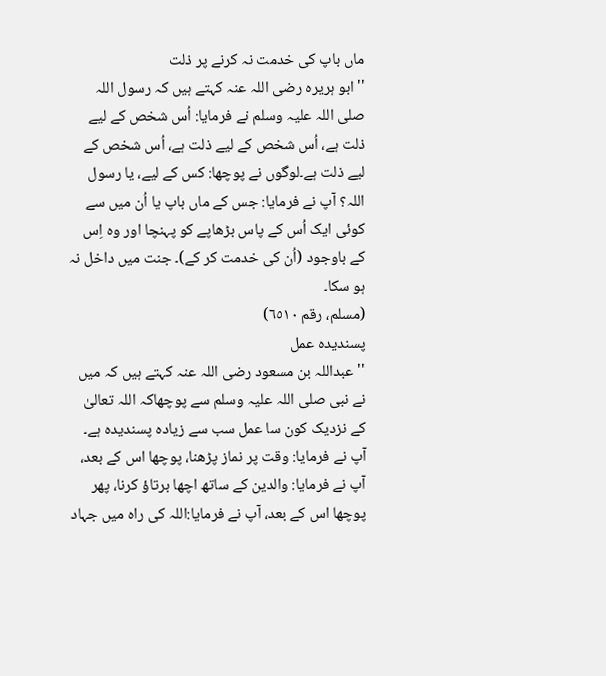ماں باپ کی خدمت نہ کرنے پر ذلت
''ابو ہریرہ رضی اللہ عنہ کہتے ہیں کہ رسول اللہ صلی اللہ علیہ وسلم نے فرمایا: اُس شخص کے لیے ذلت ہے، اُس شخص کے لیے ذلت ہے، اُس شخص کے لیے ذلت ہے۔لوگوں نے پوچھا: کس کے لیے، یا رسول اللہ؟ آپ نے فرمایا: جس کے ماں باپ یا اُن میں سے کوئی ایک اُس کے پاس بڑھاپے کو پہنچا اور وہ اِس کے باوجود (اُن کی خدمت کر کے)۔ جنت میں داخل نہ ہو سکا۔
(مسلم، رقم ٦٥١٠)
پسندیدہ عمل
''عبداللہ بن مسعود رضی اللہ عنہ کہتے ہیں کہ میں نے نبی صلی اللہ علیہ وسلم سے پوچھاکہ اللہ تعالیٰ کے نزدیک کون سا عمل سب سے زیادہ پسندیدہ ہے۔ آپ نے فرمایا: وقت پر نماز پڑھنا، پوچھا اس کے بعد، آپ نے فرمایا: والدین کے ساتھ اچھا برتاؤ کرنا، پھر پوچھا اس کے بعد، آپ نے فرمایا:اللہ کی راہ میں جہاد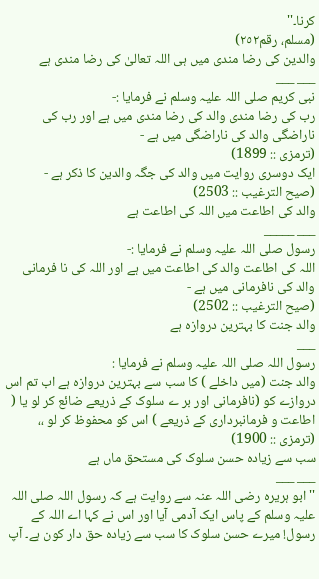کرنا۔''
(مسلم، رقم٢٥٢)
والدین کی رضا مندی میں ہی اللہ تعالیٰ کی رضا مندی ہے
___ ___
نبی کریم صلی اللہ علیہ وسلم نے فرمایا :-
رب کی رضا مندی والد کی رضا مندی میں ہے اور رب کی ناراضگی والد کی ناراضگی میں ہے -
(ترمزی :: 1899)
ایک دوسری روایت میں والد کی جگہ والدین کا ذکر ہے -
(صیح الترغیب :: 2503)
والد کی اطاعت میں اللہ کی اطاعت ہے
___ _____
رسول صلی اللہ علیہ وسلم نے فرمایا :-
اللہ کی اطاعت والد کی اطاعت میں ہے اور اللہ کی نا فرمانی والد کی نافرمانی میں ہے -
(صیح الترغیب :: 2502)
والد جنت کا بہترین دروازہ ہے
___
رسول اللہ صلی اللہ علیہ وسلم نے فرمایا :
والد جنت (میں داخلے ) کا سب سے بہترین دروازہ ہے اب تم اس دروازے کو (نافرمانی اور بر ے سلوک کے ذریعے ضائع کر لو یا ( اطاعت و فرمانبرداری کے ذریعے ) اس کو محفوظ کر لو ،،
(ترمزی :: 1900)
سب سے زیادہ حسن سلوک کی مستحق ماں ہے
___ ___
''ابو ہریرہ رضی اللہ عنہ سے روایت ہے کہ رسول اللہ صلی اللہ علیہ وسلم کے پاس ایک آدمی آیا اور اس نے کہا اے اللہ کے رسول! میرے حسن سلوک کا سب سے زیادہ حق دار کون ہے۔ آپ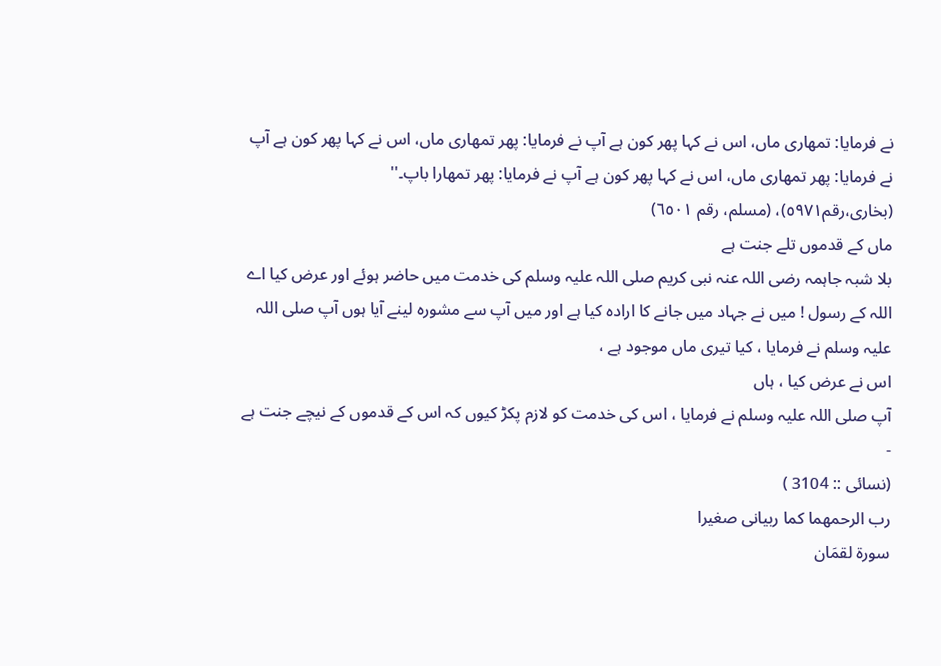نے فرمایا: تمھاری ماں، اس نے کہا پھر کون ہے آپ نے فرمایا: پھر تمھاری ماں، اس نے کہا پھر کون ہے آپ نے فرمایا: پھر تمھاری ماں، اس نے کہا پھر کون ہے آپ نے فرمایا: پھر تمھارا باپ۔''
(بخاری،رقم٥٩٧١)، (مسلم، رقم ٦٥٠١)
ماں کے قدموں تلے جنت ہے
بلا شبہ جاہمہ رضی اللہ عنہ نبی کریم صلی اللہ علیہ وسلم کی خدمت میں حاضر ہوئے اور عرض کیا اے اللہ کے رسول ! میں نے جہاد میں جانے کا ارادہ کیا ہے اور میں آپ سے مشورہ لینے آیا ہوں آپ صلی اللہ علیہ وسلم نے فرمایا ، کیا تیری ماں موجود ہے ،
اس نے عرض کیا ، ہاں
آپ صلی اللہ علیہ وسلم نے فرمایا ، اس کی خدمت کو لازم پکڑ کیوں کہ اس کے قدموں کے نیچے جنت ہے -
(نسائی :: 3104 )
رب الرحمھما کما ربیانی صغیرا
سورة لقمَان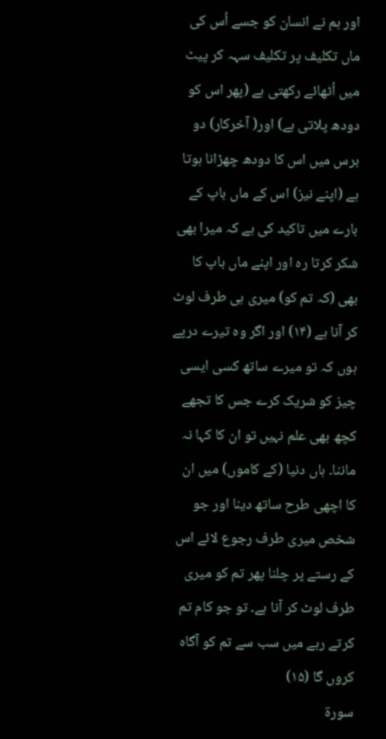اور ہم نے انسان کو جسے اُس کی ماں تکلیف پر تکلیف سہہ کر پیٹ میں اُٹھائے رکھتی ہے (پھر اس کو دودھ پلاتی ہے) اور( آخرکار) دو برس میں اس کا دودھ چھڑانا ہوتا ہے (اپنے نیز) اس کے ماں باپ کے بارے میں تاکید کی ہے کہ میرا بھی شکر کرتا رہ اور اپنے ماں باپ کا بھی (کہ تم کو) میری ہی طرف لوٹ کر آنا ہے (۱۴) اور اگر وہ تیرے درپے ہوں کہ تو میرے ساتھ کسی ایسی چیز کو شریک کرے جس کا تجھے کچھ بھی علم نہیں تو ان کا کہا نہ ماننا۔ ہاں دنیا (کے کاموں) میں ان کا اچھی طرح ساتھ دینا اور جو شخص میری طرف رجوع لائے اس کے رستے پر چلنا پھر تم کو میری طرف لوٹ کر آنا ہے۔ تو جو کام تم کرتے رہے میں سب سے تم کو آگاہ کروں گا (۱۵)
سورة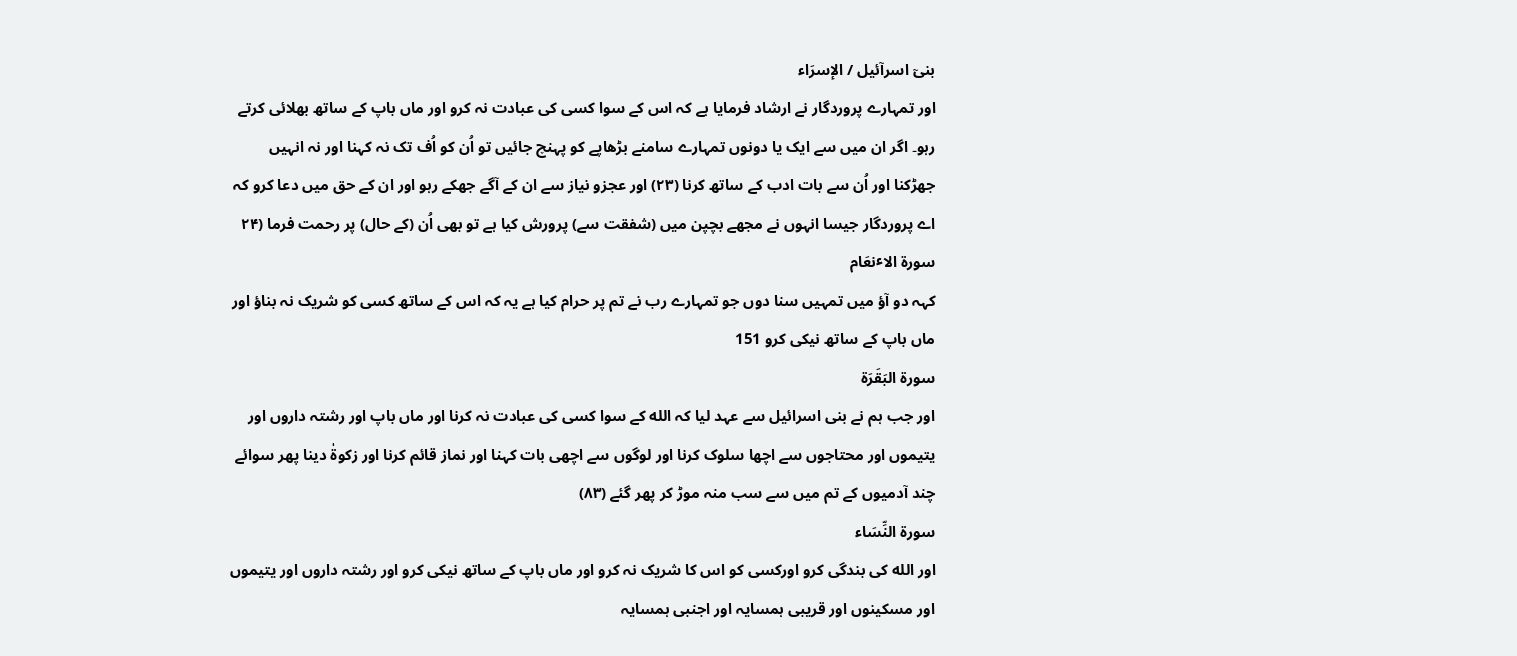بنیٓ اسرآئیل / الإسرَاء
اور تمہارے پروردگار نے ارشاد فرمایا ہے کہ اس کے سوا کسی کی عبادت نہ کرو اور ماں باپ کے ساتھ بھلائی کرتے رہو۔ اگر ان میں سے ایک یا دونوں تمہارے سامنے بڑھاپے کو پہنچ جائیں تو اُن کو اُف تک نہ کہنا اور نہ انہیں جھڑکنا اور اُن سے بات ادب کے ساتھ کرنا (۲۳) اور عجزو نیاز سے ان کے آگے جھکے رہو اور ان کے حق میں دعا کرو کہ اے پروردگار جیسا انہوں نے مجھے بچپن میں (شفقت سے) پرورش کیا ہے تو بھی اُن (کے حال) پر رحمت فرما (۲۴
سورة الاٴنعَام
کہہ دو آؤ میں تمہیں سنا دوں جو تمہارے رب نے تم پر حرام کیا ہے یہ کہ اس کے ساتھ کسی کو شریک نہ بناؤ اور ماں باپ کے ساتھ نیکی کرو 151
سورة البَقَرَة
اور جب ہم نے بنی اسرائیل سے عہد لیا کہ الله کے سوا کسی کی عبادت نہ کرنا اور ماں باپ اور رشتہ داروں اور یتیموں اور محتاجوں سے اچھا سلوک کرنا اور لوگوں سے اچھی بات کہنا اور نماز قائم کرنا اور زکوةٰ دینا پھر سوائے چند آدمیوں کے تم میں سے سب منہ موڑ کر پھر گئے (۸۳)
سورة النِّسَاء
اور الله کی بندگی کرو اورکسی کو اس کا شریک نہ کرو اور ماں باپ کے ساتھ نیکی کرو اور رشتہ داروں اور یتیموں اور مسکینوں اور قریبی ہمسایہ اور اجنبی ہمسایہ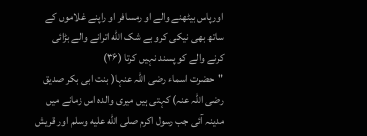اورپاس بیٹھنے والے او رمسافر او راپنے غلاموں کے ساتھ بھی نیکی کرو بے شک الله اترانے والے بڑائی کرنے والے کو پسند نہیں کرتا (۳۶)
"حضرت اسماء رضی اللہ عنہا( بنت ابی بکر صدیق رضی اللہ عنہ) کہتی ہیں میری والدہ اس زمانے میں مدینہ آئی جب رسول اکرم صلى الله عليه وسلم اور قریش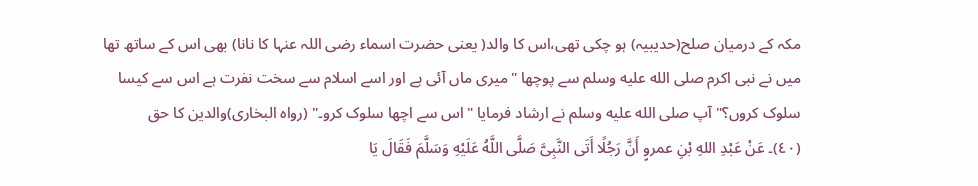مکہ کے درمیان صلح(حدیبیہ) ہو چکی تھی،اس کا والد( یعنی حضرت اسماء رضی اللہ عنہا کا نانا) بھی اس کے ساتھ تھا میں نے نبی اکرم صلى الله عليه وسلم سے پوچھا "میری ماں آئی ہے اور اسے اسلام سے سخت نفرت ہے اس سے کیسا سلوک کروں؟" آپ صلى الله عليه وسلم نے ارشاد فرمایا "اس سے اچھا سلوک کرو۔" (رواہ البخاری)والدین کا حق
(٤٠)۔ عَنْ عَبْدِ اللهِ بْنِ عمروٍ أَنَّ رَجُلًا أَتَی النَّبِیَّ صَلَّی اللَّهُ عَلَيْهِ وَسَلَّمَ فَقَالَ يَا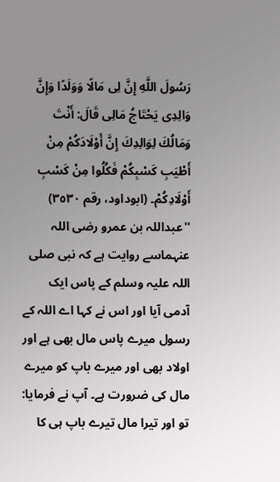رَسُولَ اللَّهِ إِنَّ لِی مَالًا وَوَلَدًا وَإِنَّ وَالِدِی يَحْتَاجُ مَالِی قَالَ: أَنْتَ وَمَالُكَ لِوَالِدِكَ إِنَّ أَوْلَادَکُمْ مِنْ أَطْيَبِ کَسْبِکُمْ فَکُلُوا مِنْ کَسْبِ أَوْلَادِکُمْ۔ (ابوداود، رقم ٣٥٣٠)
''عبداللہ بن عمرو رضی اللہ عنہماسے روایت ہے کہ نبی صلی اللہ علیہ وسلم کے پاس ایک آدمی آیا اور اس نے کہا اے اللہ کے رسول میرے پاس مال بھی ہے اور اولاد بھی اور میرے باپ کو میرے مال کی ضرورت ہے۔ آپ نے فرمایا: تو اور تیرا مال تیرے باپ ہی کا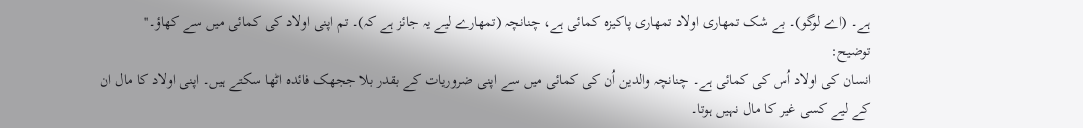ہے۔ (اے لوگو)۔ بے شک تمھاری اولاد تمھاری پاکیزہ کمائی ہے، چنانچہ (تمھارے لیے یہ جائز ہے کہ)۔ تم اپنی اولاد کی کمائی میں سے کھاؤ۔''
توضیح:
انسان کی اولاد اُس کی کمائی ہے۔ چنانچہ والدین اُن کی کمائی میں سے اپنی ضروریات کے بقدر بلا ججھک فائدہ اٹھا سکتے ہیں۔ اپنی اولاد کا مال ان کے لیے کسی غیر کا مال نہیں ہوتا۔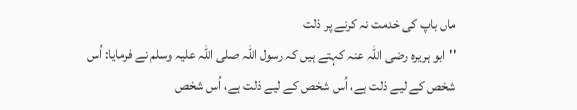ماں باپ کی خدمت نہ کرنے پر ذلت
''ابو ہریرہ رضی اللہ عنہ کہتے ہیں کہ رسول اللہ صلی اللہ علیہ وسلم نے فرمایا: اُس شخص کے لیے ذلت ہے، اُس شخص کے لیے ذلت ہے، اُس شخص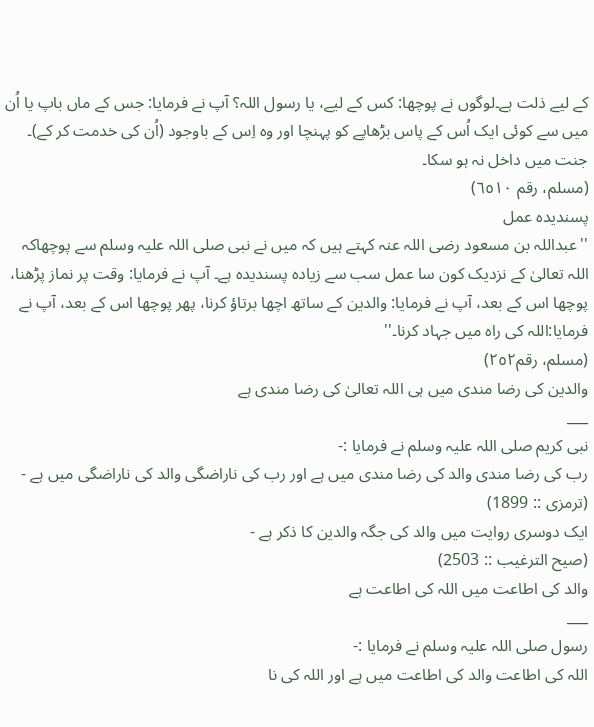کے لیے ذلت ہے۔لوگوں نے پوچھا: کس کے لیے، یا رسول اللہ؟ آپ نے فرمایا: جس کے ماں باپ یا اُن میں سے کوئی ایک اُس کے پاس بڑھاپے کو پہنچا اور وہ اِس کے باوجود (اُن کی خدمت کر کے)۔ جنت میں داخل نہ ہو سکا۔
(مسلم، رقم ٦٥١٠)
پسندیدہ عمل
''عبداللہ بن مسعود رضی اللہ عنہ کہتے ہیں کہ میں نے نبی صلی اللہ علیہ وسلم سے پوچھاکہ اللہ تعالیٰ کے نزدیک کون سا عمل سب سے زیادہ پسندیدہ ہے۔ آپ نے فرمایا: وقت پر نماز پڑھنا، پوچھا اس کے بعد، آپ نے فرمایا: والدین کے ساتھ اچھا برتاؤ کرنا، پھر پوچھا اس کے بعد، آپ نے فرمایا:اللہ کی راہ میں جہاد کرنا۔''
(مسلم، رقم٢٥٢)
والدین کی رضا مندی میں ہی اللہ تعالیٰ کی رضا مندی ہے
___
نبی کریم صلی اللہ علیہ وسلم نے فرمایا :-
رب کی رضا مندی والد کی رضا مندی میں ہے اور رب کی ناراضگی والد کی ناراضگی میں ہے -
(ترمزی :: 1899)
ایک دوسری روایت میں والد کی جگہ والدین کا ذکر ہے -
(صیح الترغیب :: 2503)
والد کی اطاعت میں اللہ کی اطاعت ہے
___
رسول صلی اللہ علیہ وسلم نے فرمایا :-
اللہ کی اطاعت والد کی اطاعت میں ہے اور اللہ کی نا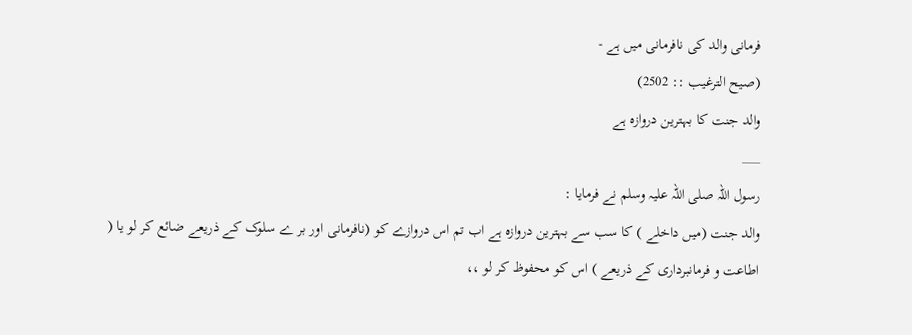فرمانی والد کی نافرمانی میں ہے -
(صیح الترغیب :: 2502)
والد جنت کا بہترین دروازہ ہے
___
رسول اللہ صلی اللہ علیہ وسلم نے فرمایا :
والد جنت (میں داخلے ) کا سب سے بہترین دروازہ ہے اب تم اس دروازے کو (نافرمانی اور بر ے سلوک کے ذریعے ضائع کر لو یا ( اطاعت و فرمانبرداری کے ذریعے ) اس کو محفوظ کر لو ،،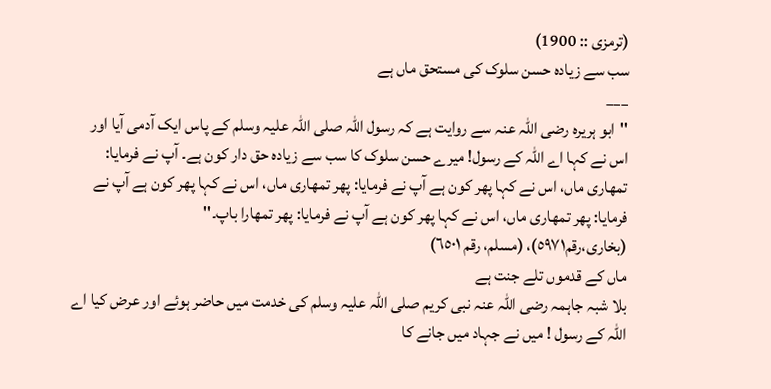(ترمزی :: 1900)
سب سے زیادہ حسن سلوک کی مستحق ماں ہے
___
''ابو ہریرہ رضی اللہ عنہ سے روایت ہے کہ رسول اللہ صلی اللہ علیہ وسلم کے پاس ایک آدمی آیا اور اس نے کہا اے اللہ کے رسول! میرے حسن سلوک کا سب سے زیادہ حق دار کون ہے۔ آپ نے فرمایا: تمھاری ماں، اس نے کہا پھر کون ہے آپ نے فرمایا: پھر تمھاری ماں، اس نے کہا پھر کون ہے آپ نے فرمایا: پھر تمھاری ماں، اس نے کہا پھر کون ہے آپ نے فرمایا: پھر تمھارا باپ۔''
(بخاری،رقم٥٩٧١)، (مسلم، رقم ٦٥٠١)
ماں کے قدموں تلے جنت ہے
بلا شبہ جاہمہ رضی اللہ عنہ نبی کریم صلی اللہ علیہ وسلم کی خدمت میں حاضر ہوئے اور عرض کیا اے اللہ کے رسول ! میں نے جہاد میں جانے کا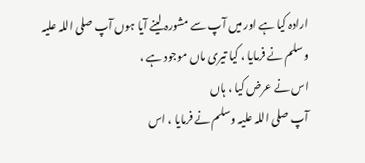ارادہ کیا ہے اور میں آپ سے مشورہ لینے آیا ہوں آپ صلی اللہ علیہ وسلم نے فرمایا ، کیا تیری ماں موجود ہے ،
اس نے عرض کیا ، ہاں
آپ صلی اللہ علیہ وسلم نے فرمایا ، اس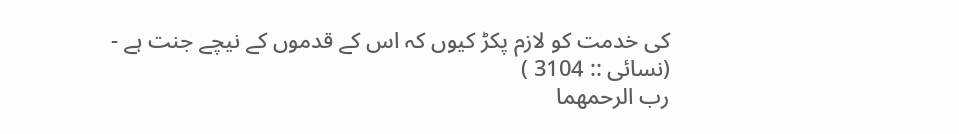کی خدمت کو لازم پکڑ کیوں کہ اس کے قدموں کے نیچے جنت ہے -
(نسائی :: 3104 )
رب الرحمھما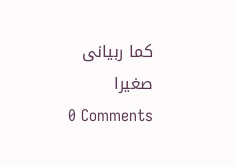کما ربیانی صغیرا
0 Comments